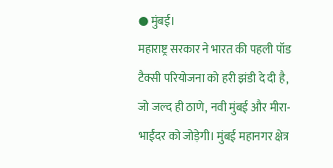● मुंबई।
महाराष्ट्र सरकार ने भारत की पहली पॉड टैक्सी परियोजना को हरी झंडी दे दी है, जो जल्द ही ठाणे, नवी मुंबई और मीरा-भाईंदर को जोड़ेगी। मुंबई महानगर क्षेत्र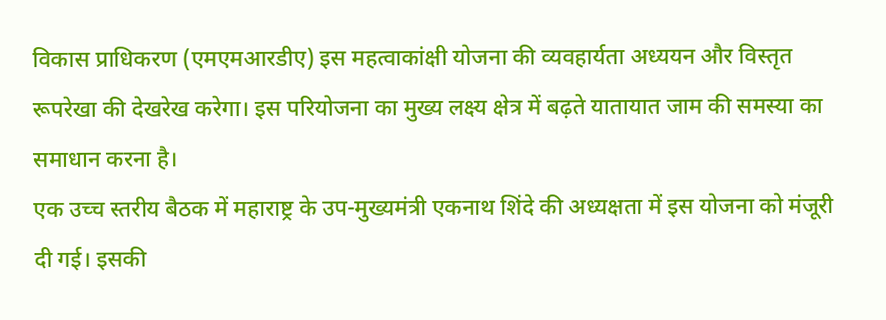विकास प्राधिकरण (एमएमआरडीए) इस महत्वाकांक्षी योजना की व्यवहार्यता अध्ययन और विस्तृत रूपरेखा की देखरेख करेगा। इस परियोजना का मुख्य लक्ष्य क्षेत्र में बढ़ते यातायात जाम की समस्या का समाधान करना है।
एक उच्च स्तरीय बैठक में महाराष्ट्र के उप-मुख्यमंत्री एकनाथ शिंदे की अध्यक्षता में इस योजना को मंजूरी दी गई। इसकी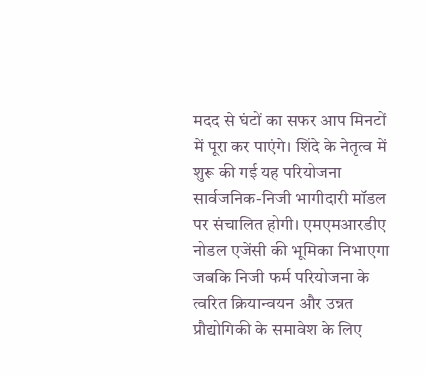मदद से घंटों का सफर आप मिनटों में पूरा कर पाएंगे। शिंदे के नेतृत्व में शुरू की गई यह परियोजना सार्वजनिक-निजी भागीदारी मॉडल पर संचालित होगी। एमएमआरडीए नोडल एजेंसी की भूमिका निभाएगा जबकि निजी फर्म परियोजना के त्वरित क्रियान्वयन और उन्नत प्रौद्योगिकी के समावेश के लिए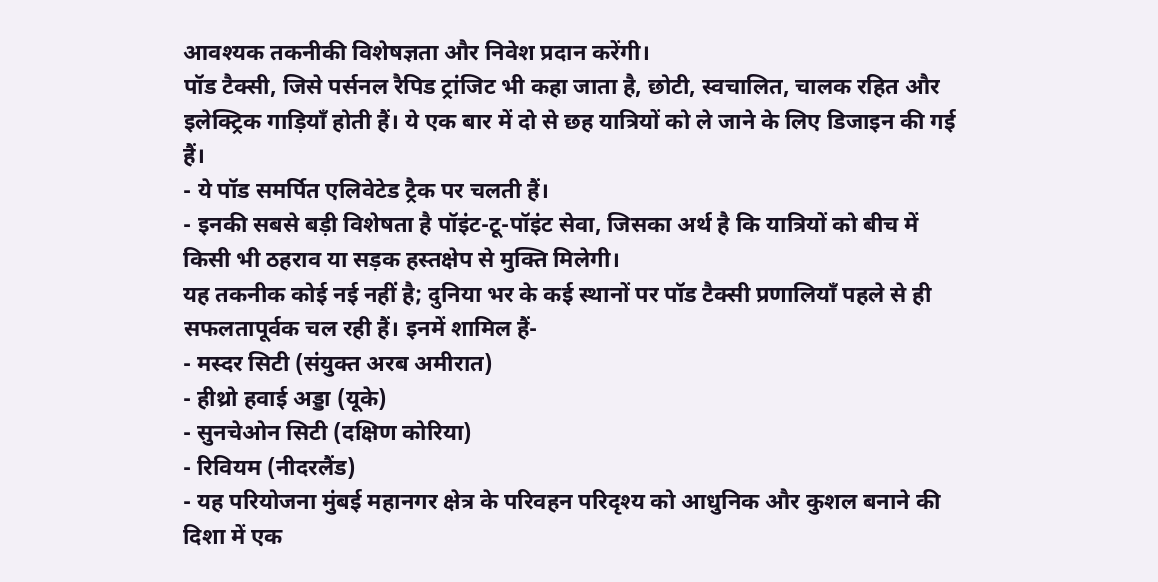आवश्यक तकनीकी विशेषज्ञता और निवेश प्रदान करेंगी।
पॉड टैक्सी, जिसे पर्सनल रैपिड ट्रांजिट भी कहा जाता है, छोटी, स्वचालित, चालक रहित और इलेक्ट्रिक गाड़ियाँ होती हैं। ये एक बार में दो से छह यात्रियों को ले जाने के लिए डिजाइन की गई हैं।
- ये पॉड समर्पित एलिवेटेड ट्रैक पर चलती हैं।
- इनकी सबसे बड़ी विशेषता है पॉइंट-टू-पॉइंट सेवा, जिसका अर्थ है कि यात्रियों को बीच में किसी भी ठहराव या सड़क हस्तक्षेप से मुक्ति मिलेगी।
यह तकनीक कोई नई नहीं है; दुनिया भर के कई स्थानों पर पॉड टैक्सी प्रणालियाँ पहले से ही सफलतापूर्वक चल रही हैं। इनमें शामिल हैं-
- मस्दर सिटी (संयुक्त अरब अमीरात)
- हीथ्रो हवाई अड्डा (यूके)
- सुनचेओन सिटी (दक्षिण कोरिया)
- रिवियम (नीदरलैंड)
- यह परियोजना मुंबई महानगर क्षेत्र के परिवहन परिदृश्य को आधुनिक और कुशल बनाने की दिशा में एक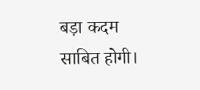बड़ा कदम साबित होगी।